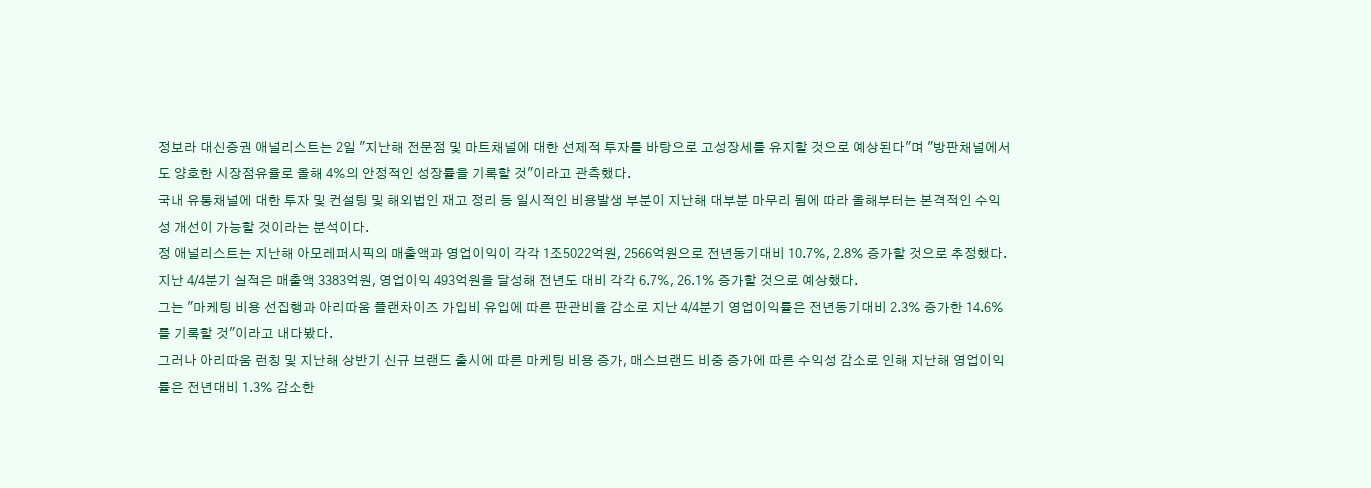정보라 대신증권 애널리스트는 2일 "지난해 전문점 및 마트채널에 대한 선제적 투자를 바탕으로 고성장세를 유지할 것으로 예상된다"며 "방판채널에서도 양호한 시장점유율로 올해 4%의 안정적인 성장률을 기록할 것"이라고 관측했다.
국내 유통채널에 대한 투자 및 컨설팅 및 해외법인 재고 정리 등 일시적인 비용발생 부분이 지난해 대부분 마무리 됨에 따라 올해부터는 본격적인 수익성 개선이 가능할 것이라는 분석이다.
정 애널리스트는 지난해 아모레퍼시픽의 매출액과 영업이익이 각각 1조5022억원, 2566억원으로 전년동기대비 10.7%, 2.8% 증가할 것으로 추정했다.
지난 4/4분기 실적은 매출액 3383억원, 영업이익 493억원을 달성해 전년도 대비 각각 6.7%, 26.1% 증가할 것으로 예상했다.
그는 "마케팅 비용 선집행과 아리따움 플랜차이즈 가입비 유입에 따른 판관비율 감소로 지난 4/4분기 영업이익률은 전년동기대비 2.3% 증가한 14.6%를 기록할 것"이라고 내다봤다.
그러나 아리따움 런칭 및 지난해 상반기 신규 브랜드 출시에 따른 마케팅 비용 증가, 매스브랜드 비중 증가에 따른 수익성 감소로 인해 지난해 영업이익률은 전년대비 1.3% 감소한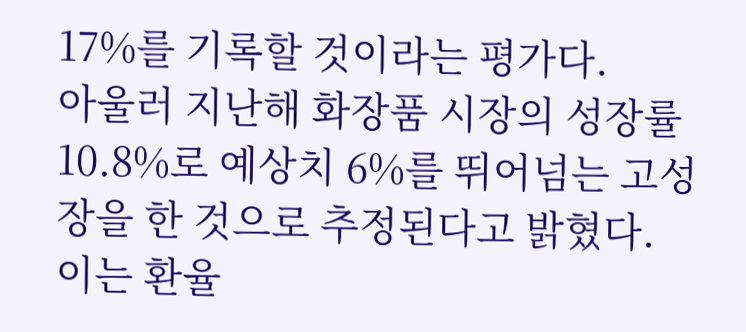17%를 기록할 것이라는 평가다.
아울러 지난해 화장품 시장의 성장률 10.8%로 예상치 6%를 뛰어넘는 고성장을 한 것으로 추정된다고 밝혔다.
이는 환율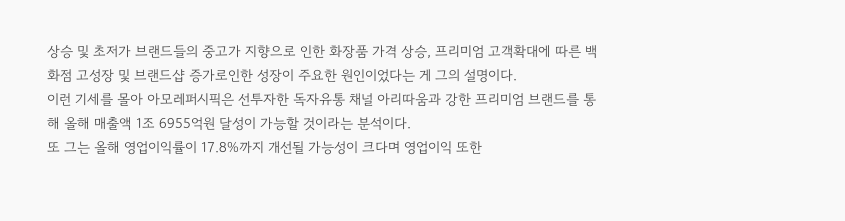상승 및 초저가 브랜드들의 중고가 지향으로 인한 화장품 가격 상승, 프리미엄 고객확대에 따른 백화점 고성장 및 브랜드샵 증가로인한 성장이 주요한 원인이었다는 게 그의 설명이다.
이런 기세를 몰아 아모레퍼시픽은 선투자한 독자유통 채널 아리따움과 강한 프리미엄 브랜드를 통해 올해 매출액 1조 6955억원 달성이 가능할 것이라는 분석이다.
또 그는 올해 영업이익률이 17.8%까지 개선될 가능성이 크다며 영업이익 또한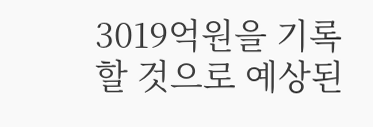3019억원을 기록할 것으로 예상된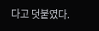다고 덧붙였다.